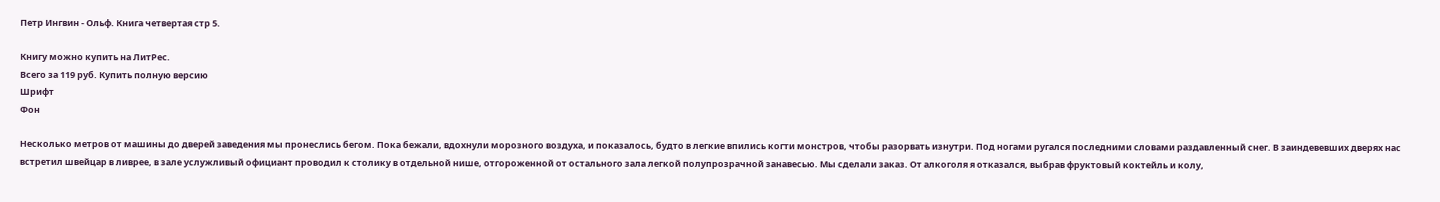Петр Ингвин - Ольф. Книга четвертая стр 5.

Книгу можно купить на ЛитРес.
Всего за 119 руб. Купить полную версию
Шрифт
Фон

Несколько метров от машины до дверей заведения мы пронеслись бегом. Пока бежали, вдохнули морозного воздуха, и показалось, будто в легкие впились когти монстров, чтобы разорвать изнутри. Под ногами ругался последними словами раздавленный снег. В заиндевевших дверях нас встретил швейцар в ливрее, в зале услужливый официант проводил к столику в отдельной нише, отгороженной от остального зала легкой полупрозрачной занавесью. Мы сделали заказ. От алкоголя я отказался, выбрав фруктовый коктейль и колу,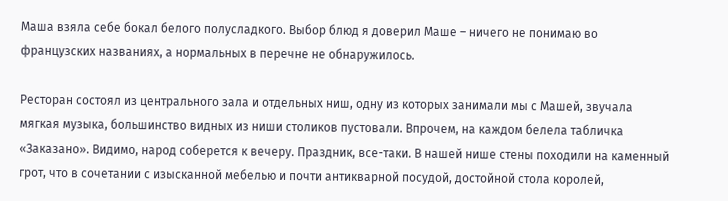Маша взяла себе бокал белого полусладкого. Выбор блюд я доверил Маше – ничего не понимаю во французских названиях, а нормальных в перечне не обнаружилось.

Ресторан состоял из центрального зала и отдельных ниш, одну из которых занимали мы с Машей, звучала мягкая музыка, большинство видных из ниши столиков пустовали. Впрочем, на каждом белела табличка «Заказано». Видимо, народ соберется к вечеру. Праздник, все-таки. В нашей нише стены походили на каменный грот, что в сочетании с изысканной мебелью и почти антикварной посудой, достойной стола королей,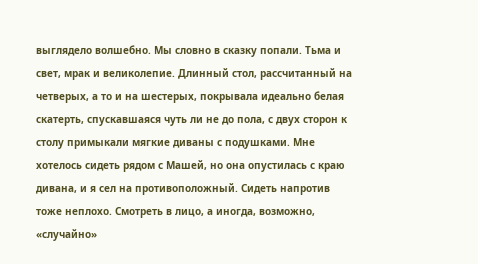выглядело волшебно. Мы словно в сказку попали. Тьма и свет, мрак и великолепие. Длинный стол, рассчитанный на четверых, а то и на шестерых, покрывала идеально белая скатерть, спускавшаяся чуть ли не до пола, с двух сторон к столу примыкали мягкие диваны с подушками. Мне хотелось сидеть рядом с Машей, но она опустилась с краю дивана, и я сел на противоположный. Сидеть напротив тоже неплохо. Смотреть в лицо, а иногда, возможно, «случайно»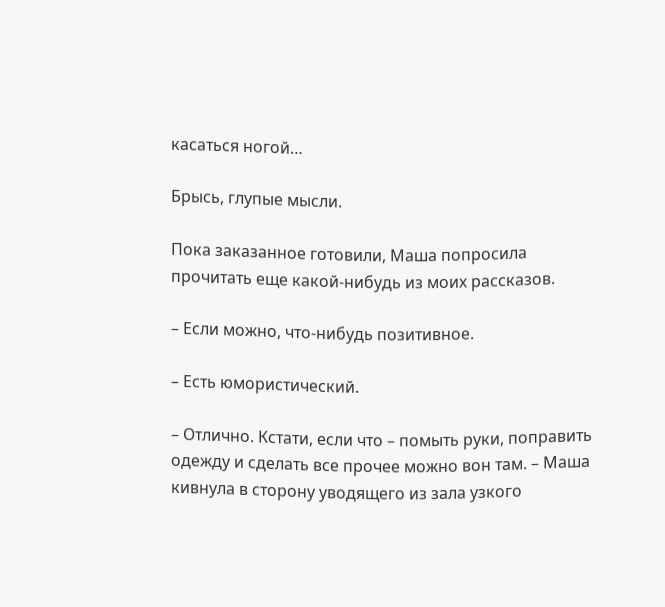касаться ногой…

Брысь, глупые мысли.

Пока заказанное готовили, Маша попросила прочитать еще какой-нибудь из моих рассказов.

– Если можно, что-нибудь позитивное.

– Есть юмористический.

– Отлично. Кстати, если что – помыть руки, поправить одежду и сделать все прочее можно вон там. – Маша кивнула в сторону уводящего из зала узкого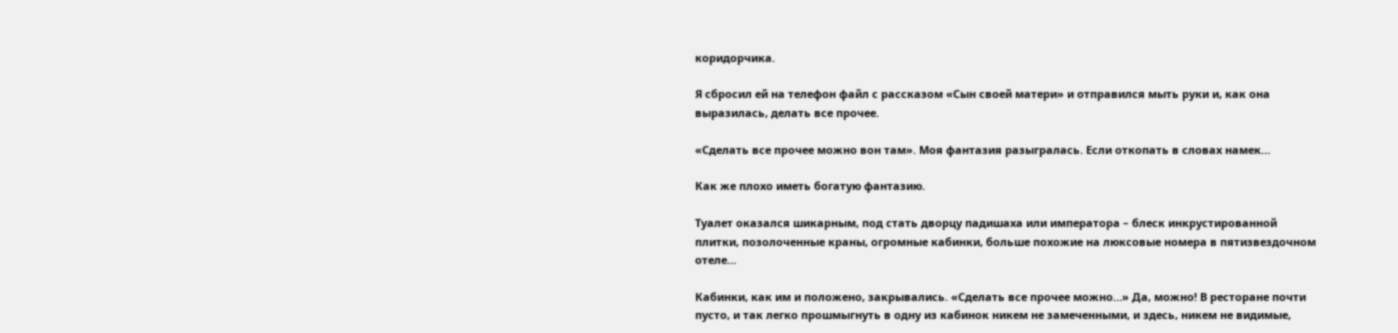коридорчика.

Я сбросил ей на телефон файл с рассказом «Сын своей матери» и отправился мыть руки и, как она выразилась, делать все прочее.

«Сделать все прочее можно вон там». Моя фантазия разыгралась. Если откопать в словах намек…

Как же плохо иметь богатую фантазию.

Туалет оказался шикарным, под стать дворцу падишаха или императора – блеск инкрустированной плитки, позолоченные краны, огромные кабинки, больше похожие на люксовые номера в пятизвездочном отеле…

Кабинки, как им и положено, закрывались. «Сделать все прочее можно…» Да, можно! В ресторане почти пусто, и так легко прошмыгнуть в одну из кабинок никем не замеченными, и здесь, никем не видимые,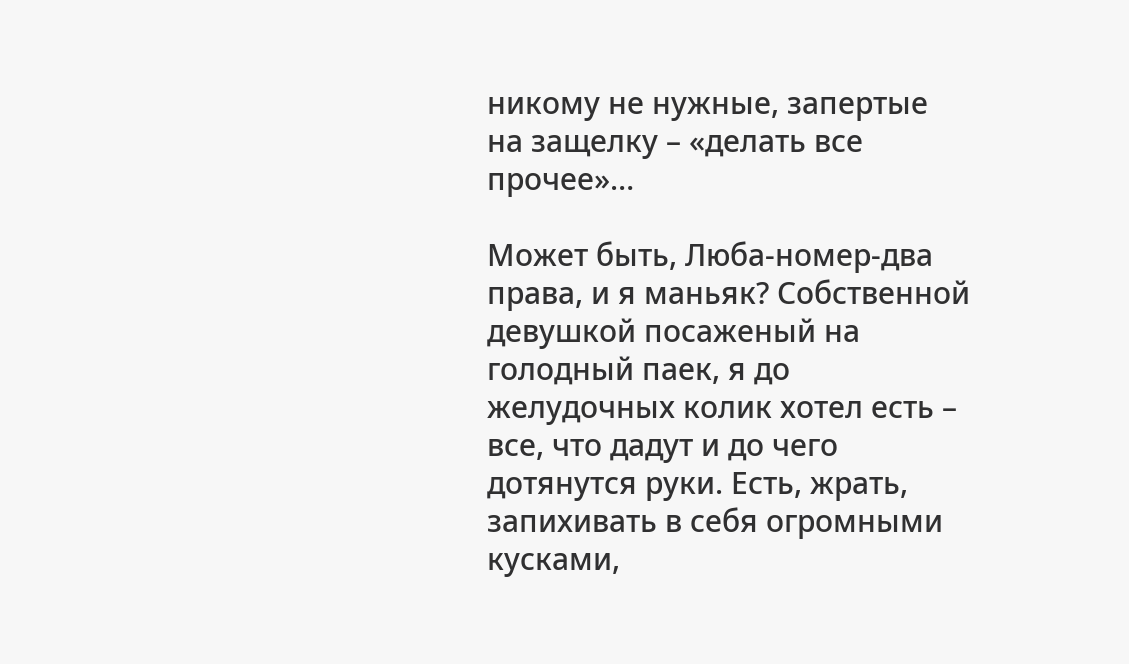никому не нужные, запертые на защелку – «делать все прочее»…

Может быть, Люба-номер-два права, и я маньяк? Собственной девушкой посаженый на голодный паек, я до желудочных колик хотел есть – все, что дадут и до чего дотянутся руки. Есть, жрать, запихивать в себя огромными кусками,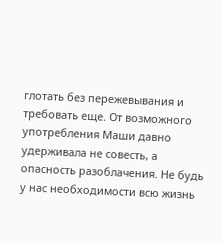глотать без пережевывания и требовать еще. От возможного употребления Маши давно удерживала не совесть, а опасность разоблачения. Не будь у нас необходимости всю жизнь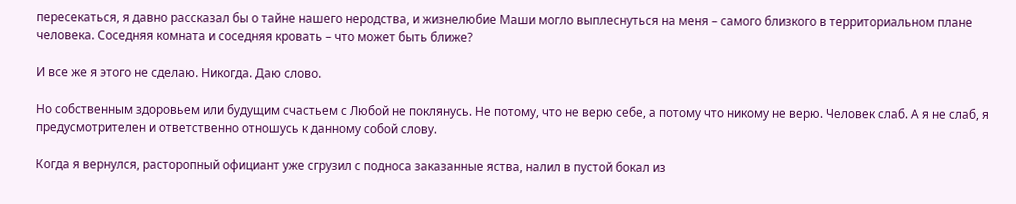пересекаться, я давно рассказал бы о тайне нашего неродства, и жизнелюбие Маши могло выплеснуться на меня – самого близкого в территориальном плане человека. Соседняя комната и соседняя кровать – что может быть ближе?

И все же я этого не сделаю. Никогда. Даю слово.

Но собственным здоровьем или будущим счастьем с Любой не поклянусь. Не потому, что не верю себе, а потому что никому не верю. Человек слаб. А я не слаб, я предусмотрителен и ответственно отношусь к данному собой слову.

Когда я вернулся, расторопный официант уже сгрузил с подноса заказанные яства, налил в пустой бокал из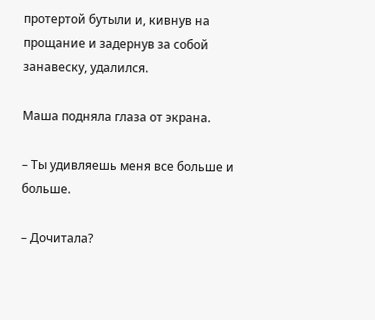протертой бутыли и, кивнув на прощание и задернув за собой занавеску, удалился.

Маша подняла глаза от экрана.

– Ты удивляешь меня все больше и больше.

– Дочитала?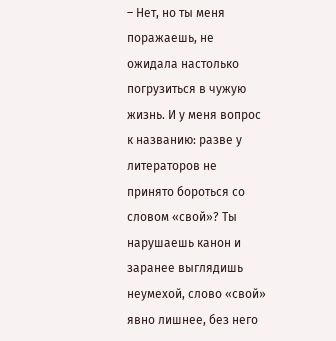– Нет, но ты меня поражаешь, не ожидала настолько погрузиться в чужую жизнь. И у меня вопрос к названию: разве у литераторов не принято бороться со словом «свой»? Ты нарушаешь канон и заранее выглядишь неумехой, слово «свой» явно лишнее, без него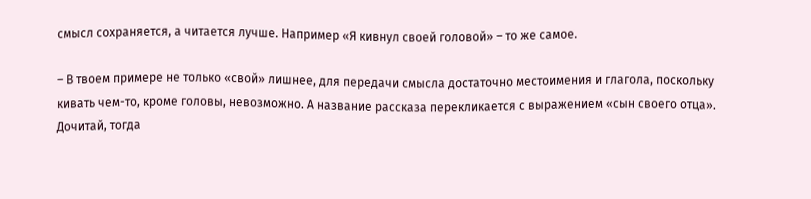смысл сохраняется, а читается лучше. Например «Я кивнул своей головой» – то же самое.

– В твоем примере не только «свой» лишнее, для передачи смысла достаточно местоимения и глагола, поскольку кивать чем-то, кроме головы, невозможно. А название рассказа перекликается с выражением «сын своего отца». Дочитай, тогда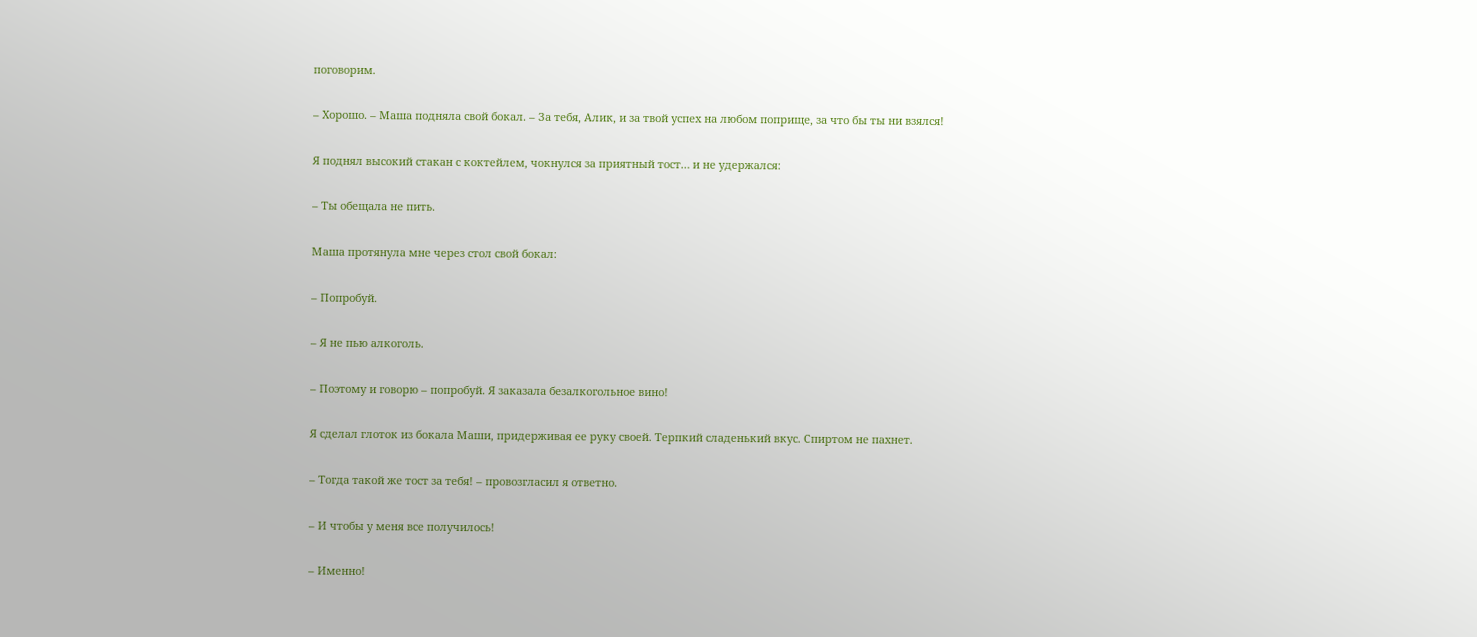поговорим.

– Хорошо. – Маша подняла свой бокал. – За тебя, Алик, и за твой успех на любом поприще, за что бы ты ни взялся!

Я поднял высокий стакан с коктейлем, чокнулся за приятный тост… и не удержался:

– Ты обещала не пить.

Маша протянула мне через стол свой бокал:

– Попробуй.

– Я не пью алкоголь.

– Поэтому и говорю – попробуй. Я заказала безалкогольное вино!

Я сделал глоток из бокала Маши, придерживая ее руку своей. Терпкий сладенький вкус. Спиртом не пахнет.

– Тогда такой же тост за тебя! – провозгласил я ответно.

– И чтобы у меня все получилось!

– Именно!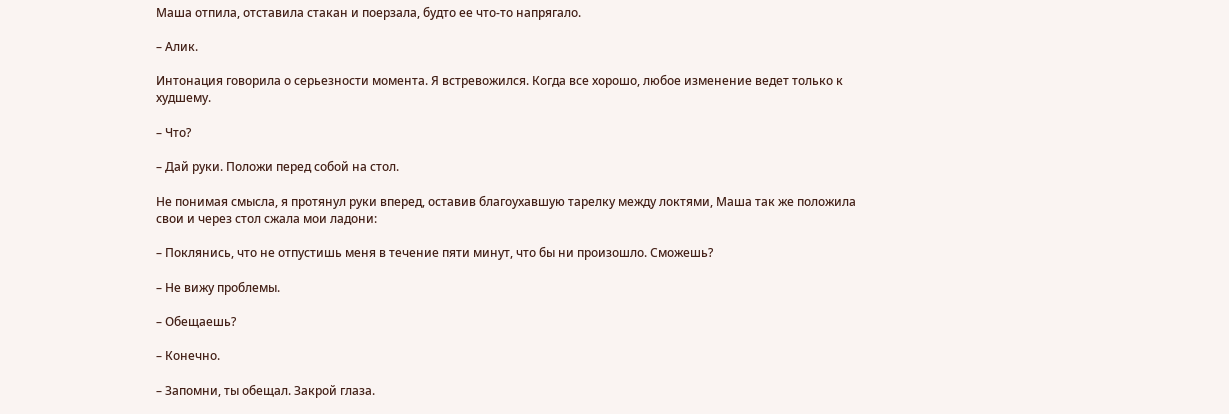Маша отпила, отставила стакан и поерзала, будто ее что-то напрягало.

– Алик.

Интонация говорила о серьезности момента. Я встревожился. Когда все хорошо, любое изменение ведет только к худшему.

– Что?

– Дай руки. Положи перед собой на стол.

Не понимая смысла, я протянул руки вперед, оставив благоухавшую тарелку между локтями, Маша так же положила свои и через стол сжала мои ладони:

– Поклянись, что не отпустишь меня в течение пяти минут, что бы ни произошло. Сможешь?

– Не вижу проблемы.

– Обещаешь?

– Конечно.

– Запомни, ты обещал. Закрой глаза.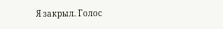Я закрыл. Голос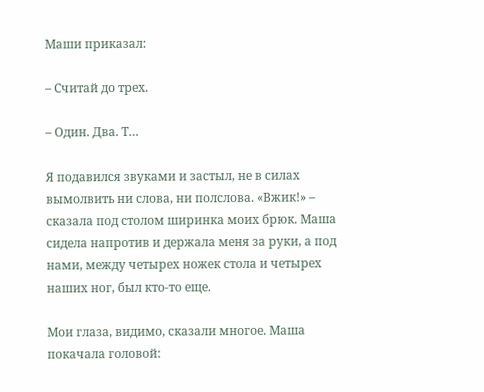Маши приказал:

– Считай до трех.

– Один. Два. Т…

Я подавился звуками и застыл, не в силах вымолвить ни слова, ни полслова. «Вжик!» – сказала под столом ширинка моих брюк. Маша сидела напротив и держала меня за руки, а под нами, между четырех ножек стола и четырех наших ног, был кто-то еще.

Мои глаза, видимо, сказали многое. Маша покачала головой: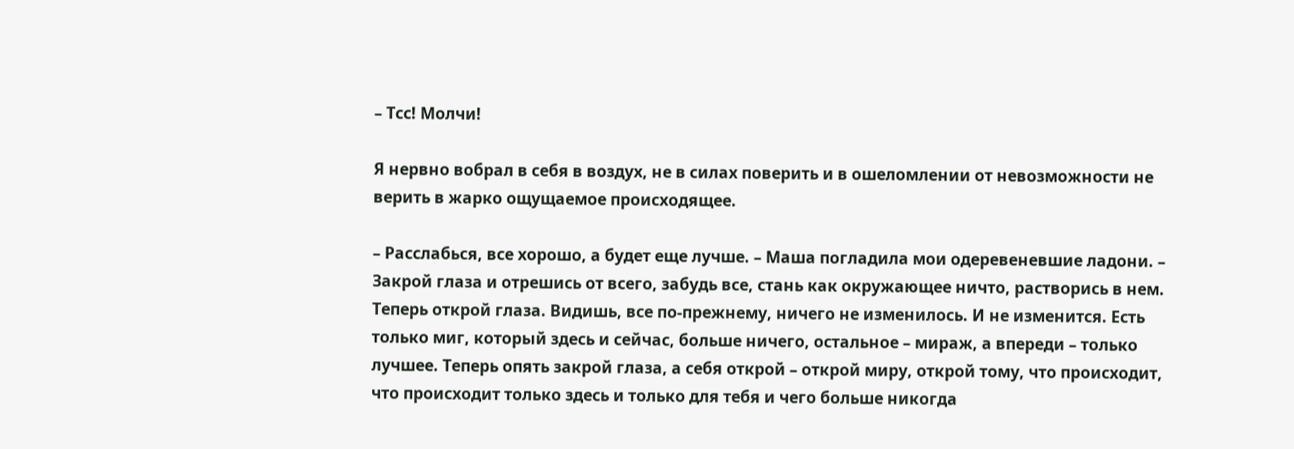– Тсс! Молчи!

Я нервно вобрал в себя в воздух, не в силах поверить и в ошеломлении от невозможности не верить в жарко ощущаемое происходящее.

– Расслабься, все хорошо, а будет еще лучше. – Маша погладила мои одеревеневшие ладони. – Закрой глаза и отрешись от всего, забудь все, стань как окружающее ничто, растворись в нем. Теперь открой глаза. Видишь, все по-прежнему, ничего не изменилось. И не изменится. Есть только миг, который здесь и сейчас, больше ничего, остальное – мираж, а впереди – только лучшее. Теперь опять закрой глаза, а себя открой – открой миру, открой тому, что происходит, что происходит только здесь и только для тебя и чего больше никогда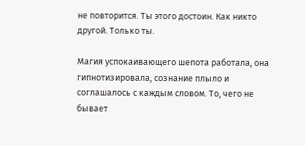не повторится. Ты этого достоин. Как никто другой. Только ты.

Магия успокаивающего шепота работала, она гипнотизировала, сознание плыло и соглашалось с каждым словом. То, чего не бывает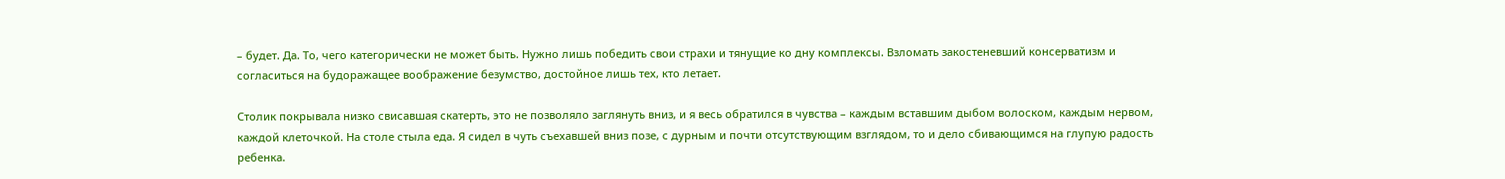– будет. Да. То, чего категорически не может быть. Нужно лишь победить свои страхи и тянущие ко дну комплексы. Взломать закостеневший консерватизм и согласиться на будоражащее воображение безумство, достойное лишь тех, кто летает.

Столик покрывала низко свисавшая скатерть, это не позволяло заглянуть вниз, и я весь обратился в чувства – каждым вставшим дыбом волоском, каждым нервом, каждой клеточкой. На столе стыла еда. Я сидел в чуть съехавшей вниз позе, с дурным и почти отсутствующим взглядом, то и дело сбивающимся на глупую радость ребенка.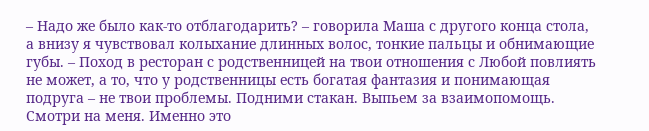– Надо же было как-то отблагодарить? – говорила Маша с другого конца стола, а внизу я чувствовал колыхание длинных волос, тонкие пальцы и обнимающие губы. – Поход в ресторан с родственницей на твои отношения с Любой повлиять не может, а то, что у родственницы есть богатая фантазия и понимающая подруга – не твои проблемы. Подними стакан. Выпьем за взаимопомощь. Смотри на меня. Именно это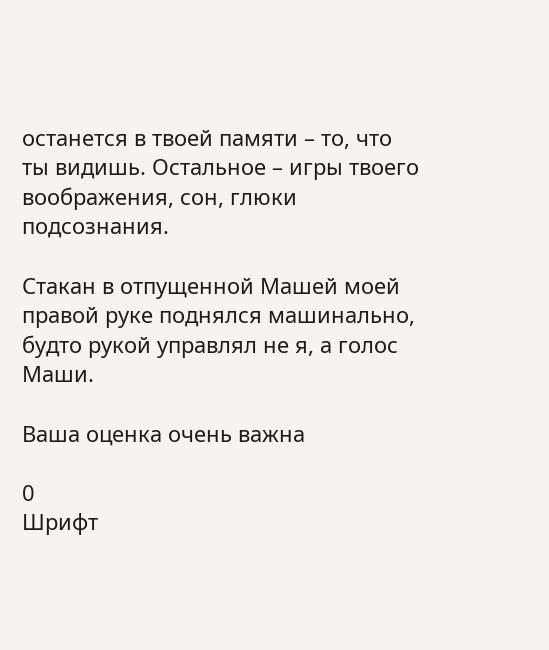останется в твоей памяти – то, что ты видишь. Остальное – игры твоего воображения, сон, глюки подсознания.

Стакан в отпущенной Машей моей правой руке поднялся машинально, будто рукой управлял не я, а голос Маши.

Ваша оценка очень важна

0
Шрифт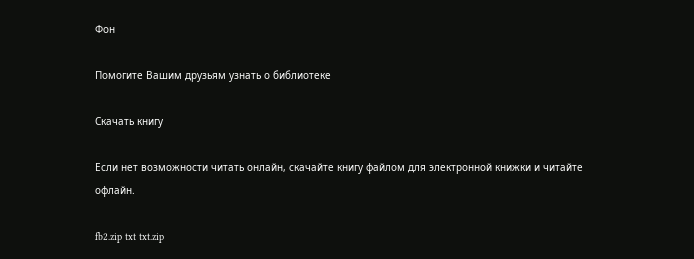Фон

Помогите Вашим друзьям узнать о библиотеке

Скачать книгу

Если нет возможности читать онлайн, скачайте книгу файлом для электронной книжки и читайте офлайн.

fb2.zip txt txt.zip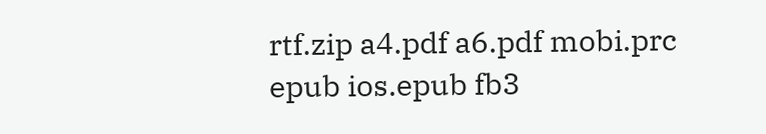rtf.zip a4.pdf a6.pdf mobi.prc epub ios.epub fb3